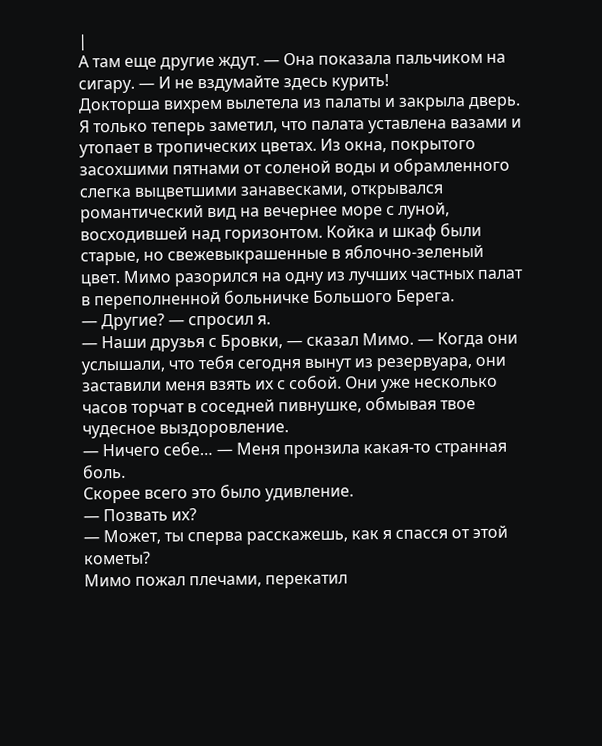|
А там еще другие ждут. — Она показала пальчиком на сигару. — И не вздумайте здесь курить!
Докторша вихрем вылетела из палаты и закрыла дверь. Я только теперь заметил, что палата уставлена вазами и утопает в тропических цветах. Из окна, покрытого засохшими пятнами от соленой воды и обрамленного слегка выцветшими занавесками, открывался романтический вид на вечернее море с луной, восходившей над горизонтом. Койка и шкаф были старые, но свежевыкрашенные в яблочно-зеленый цвет. Мимо разорился на одну из лучших частных палат в переполненной больничке Большого Берега.
— Другие? — спросил я.
— Наши друзья с Бровки, — сказал Мимо. — Когда они услышали, что тебя сегодня вынут из резервуара, они заставили меня взять их с собой. Они уже несколько часов торчат в соседней пивнушке, обмывая твое чудесное выздоровление.
— Ничего себе… — Меня пронзила какая-то странная боль.
Скорее всего это было удивление.
— Позвать их?
— Может, ты сперва расскажешь, как я спасся от этой кометы?
Мимо пожал плечами, перекатил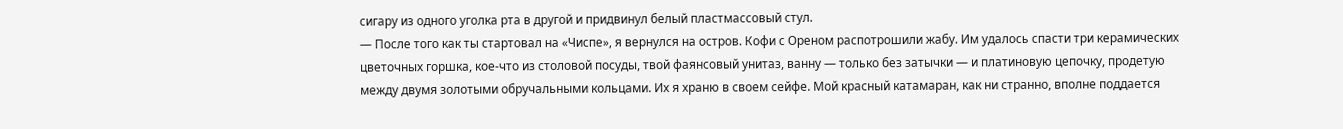сигару из одного уголка рта в другой и придвинул белый пластмассовый стул.
— После того как ты стартовал на «Чиспе», я вернулся на остров. Кофи с Ореном распотрошили жабу. Им удалось спасти три керамических цветочных горшка, кое-что из столовой посуды, твой фаянсовый унитаз, ванну — только без затычки — и платиновую цепочку, продетую между двумя золотыми обручальными кольцами. Их я храню в своем сейфе. Мой красный катамаран, как ни странно, вполне поддается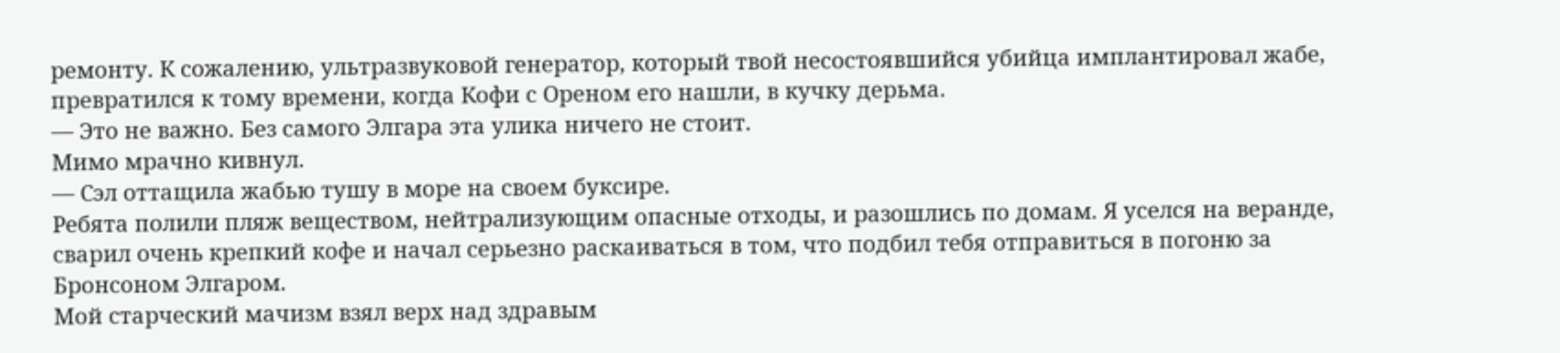ремонту. К сожалению, ультразвуковой генератор, который твой несостоявшийся убийца имплантировал жабе, превратился к тому времени, когда Кофи с Ореном его нашли, в кучку дерьма.
— Это не важно. Без самого Элгара эта улика ничего не стоит.
Мимо мрачно кивнул.
— Сэл оттащила жабью тушу в море на своем буксире.
Ребята полили пляж веществом, нейтрализующим опасные отходы, и разошлись по домам. Я уселся на веранде, сварил очень крепкий кофе и начал серьезно раскаиваться в том, что подбил тебя отправиться в погоню за Бронсоном Элгаром.
Мой старческий мачизм взял верх над здравым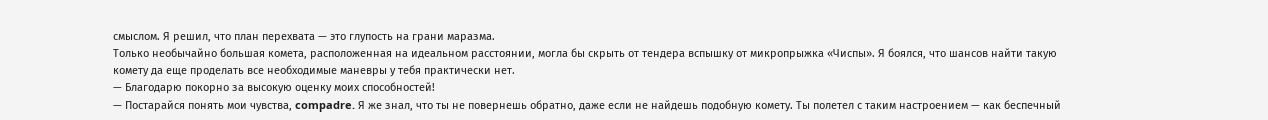смыслом. Я решил, что план перехвата — это глупость на грани маразма.
Только необычайно большая комета, расположенная на идеальном расстоянии, могла бы скрыть от тендера вспышку от микропрыжка «Чиспы». Я боялся, что шансов найти такую комету да еще проделать все необходимые маневры у тебя практически нет.
— Благодарю покорно за высокую оценку моих способностей!
— Постарайся понять мои чувства, compadre. Я же знал, что ты не повернешь обратно, даже если не найдешь подобную комету. Ты полетел с таким настроением — как беспечный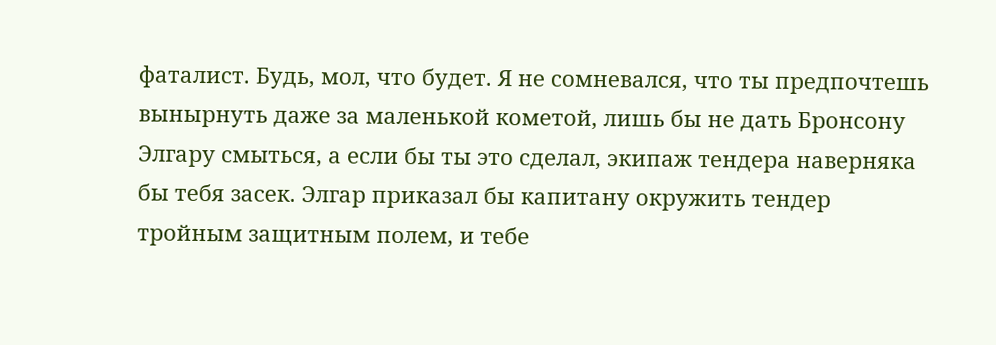фаталист. Будь, мол, что будет. Я не сомневался, что ты предпочтешь вынырнуть даже за маленькой кометой, лишь бы не дать Бронсону Элгару смыться, а если бы ты это сделал, экипаж тендера наверняка бы тебя засек. Элгар приказал бы капитану окружить тендер тройным защитным полем, и тебе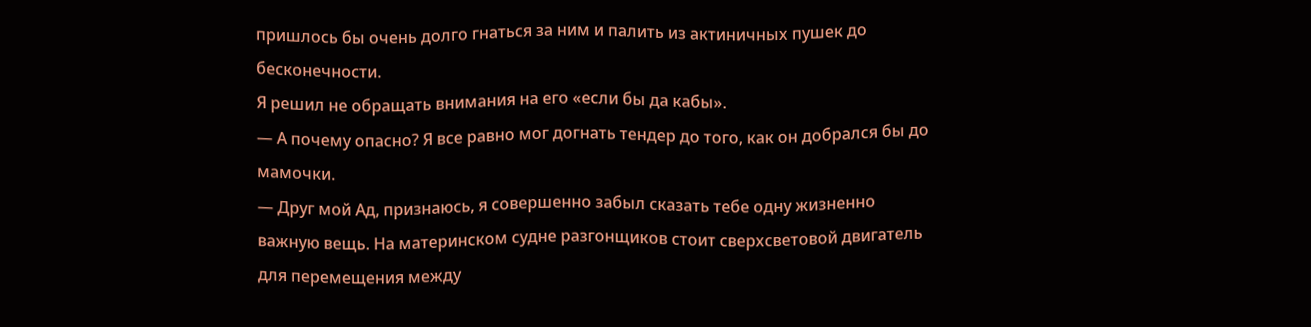пришлось бы очень долго гнаться за ним и палить из актиничных пушек до бесконечности.
Я решил не обращать внимания на его «если бы да кабы».
— А почему опасно? Я все равно мог догнать тендер до того, как он добрался бы до мамочки.
— Друг мой Ад, признаюсь, я совершенно забыл сказать тебе одну жизненно важную вещь. На материнском судне разгонщиков стоит сверхсветовой двигатель для перемещения между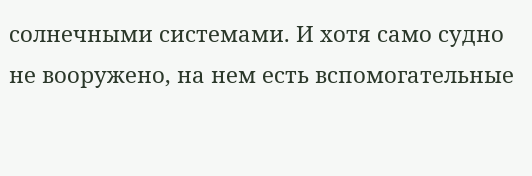солнечными системами. И хотя само судно не вооружено, на нем есть вспомогательные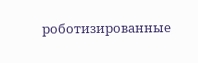роботизированные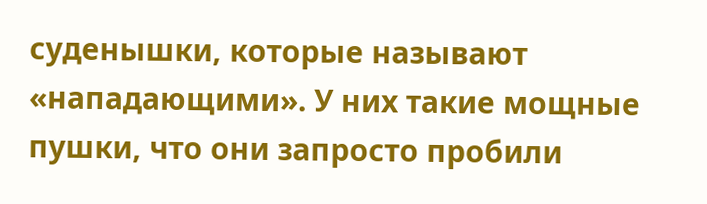суденышки, которые называют «нападающими». У них такие мощные пушки, что они запросто пробили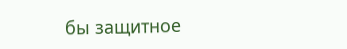бы защитное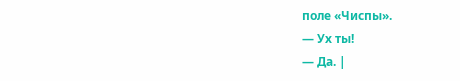поле «Чиспы».
— Ух ты!
— Да. |